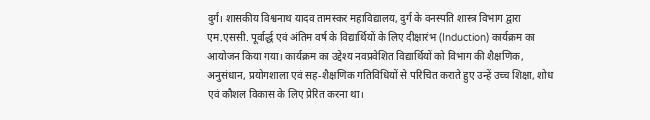दुर्ग। शासकीय विश्वनाथ यादव तामस्कर महाविद्यालय, दुर्ग के वनस्पति शास्त्र विभाग द्वारा एम.एससी. पूर्वार्द्ध एवं अंतिम वर्ष के विद्यार्थियों के लिए दीक्षारंभ (Induction) कार्यक्रम का आयोजन किया गया। कार्यक्रम का उद्देश्य नवप्रवेशित विद्यार्थियों को विभाग की शैक्षणिक, अनुसंधान, प्रयोगशाला एवं सह-शैक्षणिक गतिविधियों से परिचित कराते हुए उन्हें उच्च शिक्षा, शोध एवं कौशल विकास के लिए प्रेरित करना था।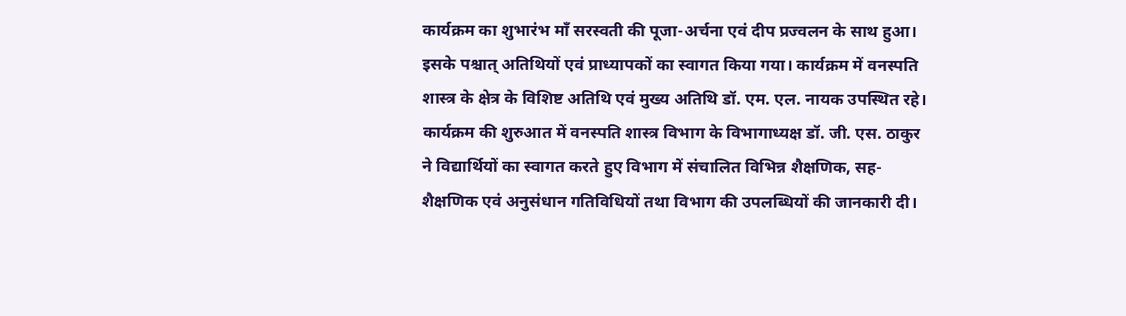कार्यक्रम का शुभारंभ माँ सरस्वती की पूजा-अर्चना एवं दीप प्रज्वलन के साथ हुआ। इसके पश्चात् अतिथियों एवं प्राध्यापकों का स्वागत किया गया। कार्यक्रम में वनस्पति शास्त्र के क्षेत्र के विशिष्ट अतिथि एवं मुख्य अतिथि डॉ. एम. एल. नायक उपस्थित रहे।
कार्यक्रम की शुरुआत में वनस्पति शास्त्र विभाग के विभागाध्यक्ष डॉ. जी. एस. ठाकुर ने विद्यार्थियों का स्वागत करते हुए विभाग में संचालित विभिन्न शैक्षणिक, सह-शैक्षणिक एवं अनुसंधान गतिविधियों तथा विभाग की उपलब्धियों की जानकारी दी।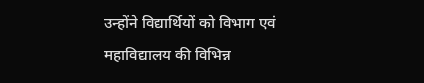उन्होंने विद्यार्थियों को विभाग एवं महाविद्यालय की विभिन्न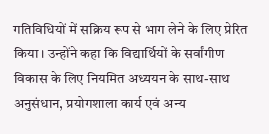गतिविधियों में सक्रिय रूप से भाग लेने के लिए प्रेरित किया। उन्होंने कहा कि विद्यार्थियों के सर्वांगीण विकास के लिए नियमित अध्ययन के साथ-साथ अनुसंधान, प्रयोगशाला कार्य एवं अन्य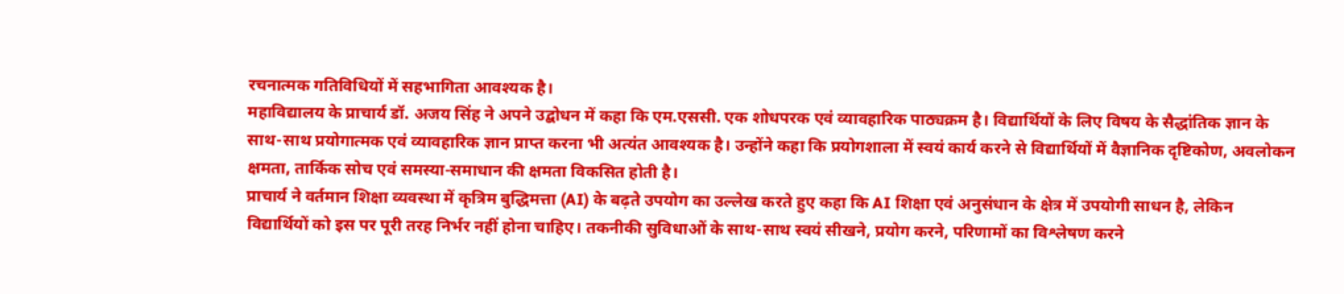रचनात्मक गतिविधियों में सहभागिता आवश्यक है।
महाविद्यालय के प्राचार्य डॉ. अजय सिंह ने अपने उद्बोधन में कहा कि एम.एससी. एक शोधपरक एवं व्यावहारिक पाठ्यक्रम है। विद्यार्थियों के लिए विषय के सैद्धांतिक ज्ञान के साथ-साथ प्रयोगात्मक एवं व्यावहारिक ज्ञान प्राप्त करना भी अत्यंत आवश्यक है। उन्होंने कहा कि प्रयोगशाला में स्वयं कार्य करने से विद्यार्थियों में वैज्ञानिक दृष्टिकोण, अवलोकन क्षमता, तार्किक सोच एवं समस्या-समाधान की क्षमता विकसित होती है।
प्राचार्य ने वर्तमान शिक्षा व्यवस्था में कृत्रिम बुद्धिमत्ता (AI) के बढ़ते उपयोग का उल्लेख करते हुए कहा कि AI शिक्षा एवं अनुसंधान के क्षेत्र में उपयोगी साधन है, लेकिन विद्यार्थियों को इस पर पूरी तरह निर्भर नहीं होना चाहिए। तकनीकी सुविधाओं के साथ-साथ स्वयं सीखने, प्रयोग करने, परिणामों का विश्लेषण करने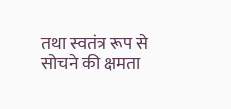तथा स्वतंत्र रूप से सोचने की क्षमता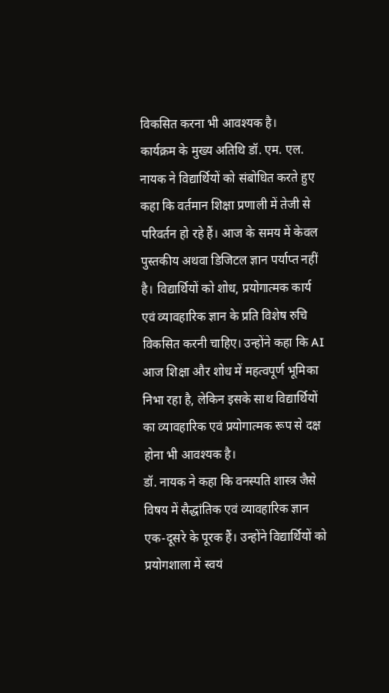विकसित करना भी आवश्यक है।
कार्यक्रम के मुख्य अतिथि डॉ. एम. एल. नायक ने विद्यार्थियों को संबोधित करते हुए कहा कि वर्तमान शिक्षा प्रणाली में तेजी से परिवर्तन हो रहे हैं। आज के समय में केवल पुस्तकीय अथवा डिजिटल ज्ञान पर्याप्त नहीं है। विद्यार्थियों को शोध, प्रयोगात्मक कार्य एवं व्यावहारिक ज्ञान के प्रति विशेष रुचि विकसित करनी चाहिए। उन्होंने कहा कि AI आज शिक्षा और शोध में महत्वपूर्ण भूमिका निभा रहा है, लेकिन इसके साथ विद्यार्थियों का व्यावहारिक एवं प्रयोगात्मक रूप से दक्ष होना भी आवश्यक है।
डॉ. नायक ने कहा कि वनस्पति शास्त्र जैसे विषय में सैद्धांतिक एवं व्यावहारिक ज्ञान एक-दूसरे के पूरक हैं। उन्होंने विद्यार्थियों को प्रयोगशाला में स्वयं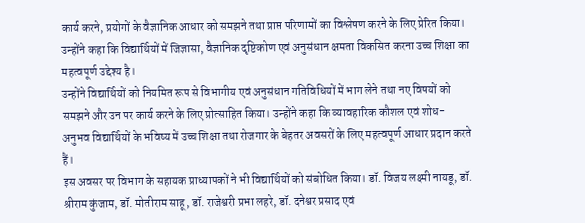कार्य करने, प्रयोगों के वैज्ञानिक आधार को समझने तथा प्राप्त परिणामों का विश्लेषण करने के लिए प्रेरित किया। उन्होंने कहा कि विद्यार्थियों में जिज्ञासा, वैज्ञानिक दृष्टिकोण एवं अनुसंधान क्षमता विकसित करना उच्च शिक्षा का महत्वपूर्ण उद्देश्य है।
उन्होंने विद्यार्थियों को नियमित रूप से विभागीय एवं अनुसंधान गतिविधियों में भाग लेने तथा नए विषयों को समझने और उन पर कार्य करने के लिए प्रोत्साहित किया। उन्होंने कहा कि व्यावहारिक कौशल एवं शोध-अनुभव विद्यार्थियों के भविष्य में उच्च शिक्षा तथा रोजगार के बेहतर अवसरों के लिए महत्वपूर्ण आधार प्रदान करते हैं।
इस अवसर पर विभाग के सहायक प्राध्यापकों ने भी विद्यार्थियों को संबोधित किया। डॉ. विजय लक्ष्मी नायडू, डॉ. श्रीराम कुंजाम, डॉ. मोतीराम साहू, डॉ. राजेश्वरी प्रभा लहरे, डॉ. दनेश्वर प्रसाद एवं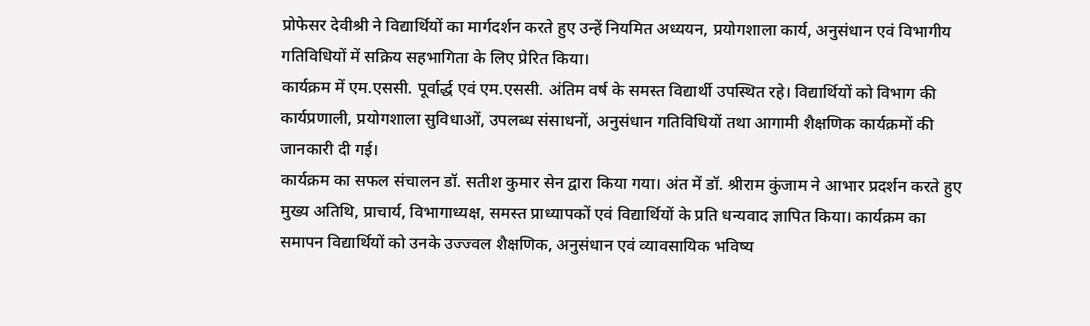प्रोफेसर देवीश्री ने विद्यार्थियों का मार्गदर्शन करते हुए उन्हें नियमित अध्ययन, प्रयोगशाला कार्य, अनुसंधान एवं विभागीय गतिविधियों में सक्रिय सहभागिता के लिए प्रेरित किया।
कार्यक्रम में एम.एससी. पूर्वार्द्ध एवं एम.एससी. अंतिम वर्ष के समस्त विद्यार्थी उपस्थित रहे। विद्यार्थियों को विभाग की कार्यप्रणाली, प्रयोगशाला सुविधाओं, उपलब्ध संसाधनों, अनुसंधान गतिविधियों तथा आगामी शैक्षणिक कार्यक्रमों की जानकारी दी गई।
कार्यक्रम का सफल संचालन डॉ. सतीश कुमार सेन द्वारा किया गया। अंत में डॉ. श्रीराम कुंजाम ने आभार प्रदर्शन करते हुए मुख्य अतिथि, प्राचार्य, विभागाध्यक्ष, समस्त प्राध्यापकों एवं विद्यार्थियों के प्रति धन्यवाद ज्ञापित किया। कार्यक्रम का समापन विद्यार्थियों को उनके उज्ज्वल शैक्षणिक, अनुसंधान एवं व्यावसायिक भविष्य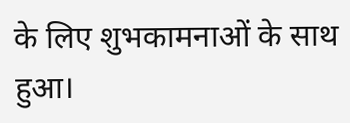के लिए शुभकामनाओं के साथ हुआ।